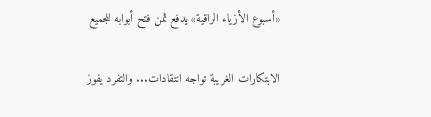«أسبوع الأزياء الراقية» يدفع ثمن فتح أبوابه للجميع

الابتكارات الغريبة تواجه انتقادات... والتفرد يفوز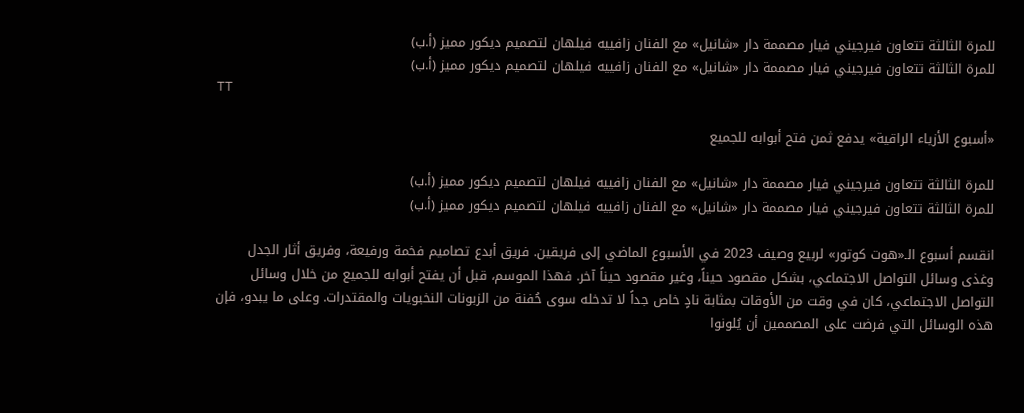للمرة الثالثة تتعاون فيرجيني فيار مصممة دار «شانيل» مع الفنان زافييه فيلهان لتصميم ديكور مميز (أ.ب)
للمرة الثالثة تتعاون فيرجيني فيار مصممة دار «شانيل» مع الفنان زافييه فيلهان لتصميم ديكور مميز (أ.ب)
TT

«أسبوع الأزياء الراقية» يدفع ثمن فتح أبوابه للجميع

للمرة الثالثة تتعاون فيرجيني فيار مصممة دار «شانيل» مع الفنان زافييه فيلهان لتصميم ديكور مميز (أ.ب)
للمرة الثالثة تتعاون فيرجيني فيار مصممة دار «شانيل» مع الفنان زافييه فيلهان لتصميم ديكور مميز (أ.ب)

انقسم أسبوع الـ«هوت كوتور» لربيع وصيف 2023 في الأسبوع الماضي إلى فريقين. فريق أبدع تصاميم فخمة ورفيعة، وفريق أثار الجدل وغذى وسائل التواصل الاجتماعي، بشكل مقصود حيناً، وغير مقصود حيناً آخر. فهذا الموسم، قبل أن يفتح أبوابه للجميع من خلال وسائل التواصل الاجتماعي، كان في وقت من الأوقات بمثابة نادٍ خاص جداً لا تدخله سوى حُفنة من الزبونات النخبويات والمقتدرات. وعلى ما يبدو، فإن هذه الوسائل التي فرضت على المصممين أن يُلونوا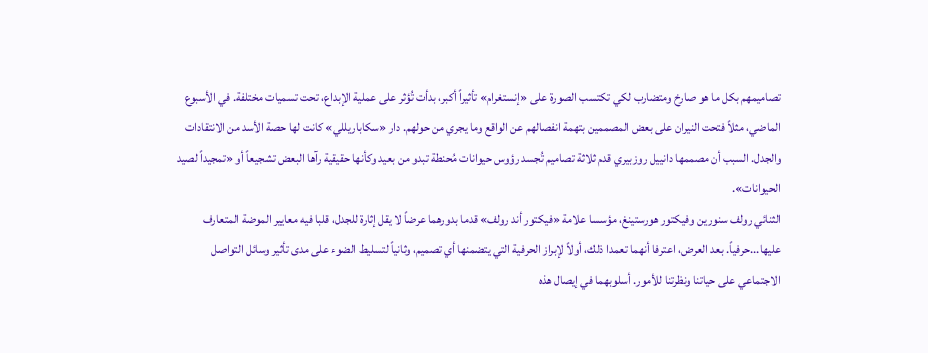تصاميمهم بكل ما هو صارخ ومتضارب لكي تكتسب الصورة على «إنستغرام» تأثيراً أكبر، بدأت تُؤثر على عملية الإبداع، تحت تسميات مختلفة. في الأسبوع الماضي، مثلاً فتحت النيران على بعض المصممين بتهمة انفصالهم عن الواقع وما يجري من حولهم. دار «سكاباريللي» كانت لها حصة الأسد من الانتقادات والجدل. السبب أن مصممها دانييل روزبيري قدم ثلاثة تصاميم تُجسد رؤوس حيوانات مُحنطة تبدو من بعيد وكأنها حقيقية رآها البعض تشجيعاً أو «تمجيداً لصيد الحيوانات».
الثنائي رولف سنورين وفيكتور هورستينغ، مؤسسا علامة «فيكتور أند رولف» قدما بدورهما عرضاً لا يقل إثارة للجدل، قلبا فيه معايير الموضة المتعارف عليها...حرفياً. بعد العرض، اعترفا أنهما تعمدا ذلك، أولاً لإبراز الحرفية التي يتضمنها أي تصميم، وثانياً لتسليط الضوء على مدى تأثير وسائل التواصل الاجتماعي على حياتنا ونظرتنا للأمور. أسلوبهما في إيصال هذه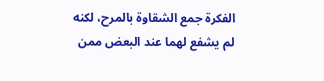الفكرة جمع الشقاوة بالمرح، لكنه لم يشفع لهما عند البعض ممن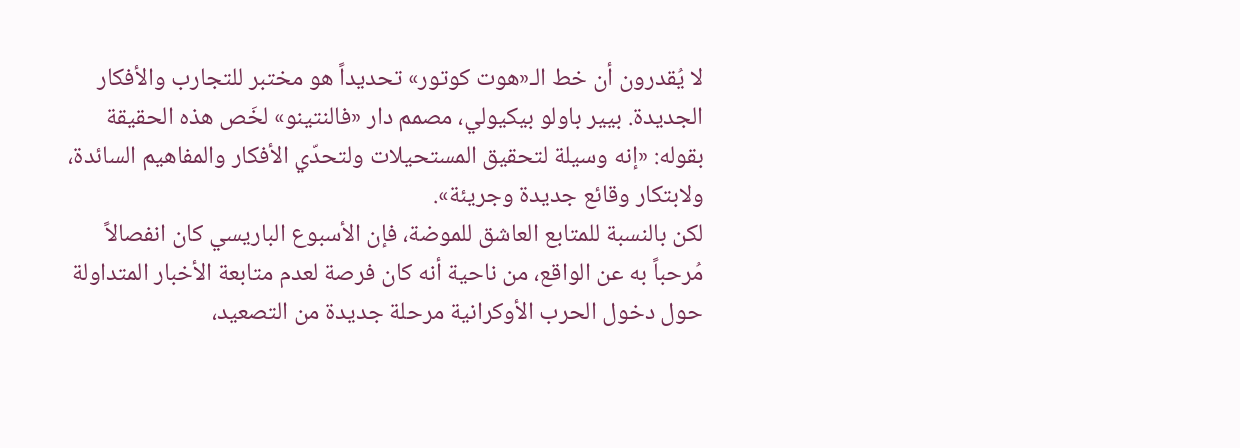لا يُقدرون أن خط الـ«هوت كوتور» تحديداً هو مختبر للتجارب والأفكار الجديدة. بيير باولو بيكيولي، مصمم دار «فالنتينو» لخَص هذه الحقيقة بقوله: «إنه وسيلة لتحقيق المستحيلات ولتحدّي الأفكار والمفاهيم السائدة، ولابتكار وقائع جديدة وجريئة».
لكن بالنسبة للمتابع العاشق للموضة، فإن الأسبوع الباريسي كان انفصالاً مُرحباً به عن الواقع، من ناحية أنه كان فرصة لعدم متابعة الأخبار المتداولة حول دخول الحرب الأوكرانية مرحلة جديدة من التصعيد،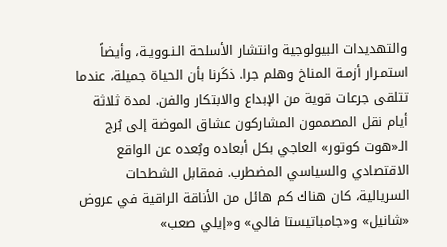والتهديدات البيولوجية وانتشار الأسلحة الـنـوويـة، وأيضاً استمـرار أزمـة المناخ وهلم جرا. ذكَرنا بأن الحياة جميلة، عندما تتلقى جرعات قوية من الإبداع والابتكار والفن. لمدة ثلاثة أيام نقل المصممون المشاركون عشاق الموضة إلى بُرج الـ«هوت كوتور» العاجي بكل أبعاده وبُعده عن الواقع الاقتصادي والسياسي المضطرب. فمقابل الشطحات السريالية، كان هناك كم هائل من الأناقة الراقية في عروض «شانيل» و«جامباتيستا فالي» و«إيلي صعب»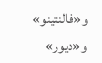و«فالنتينو» و«ديور»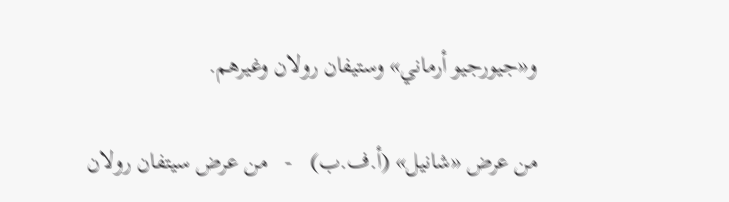و«جيورجيو أرماني» وستيفان رولان وغيرهم.

من عرض «شانيل» (أ.ف.ب)   -   من عرض سيتفان رولان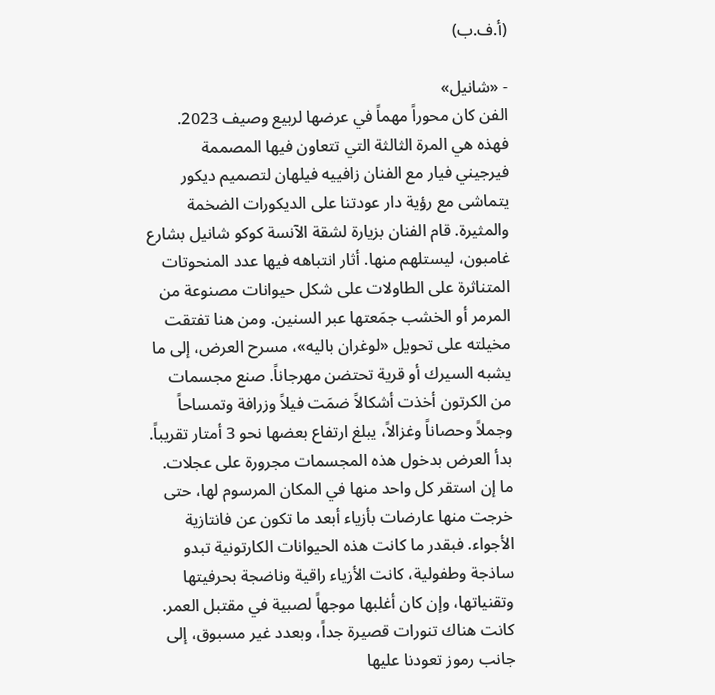(أ.ف.ب)

- «شانيل»
الفن كان محوراً مهماً في عرضها لربيع وصيف 2023. فهذه هي المرة الثالثة التي تتعاون فيها المصممة فيرجيني فيار مع الفنان زافييه فيلهان لتصميم ديكور يتماشى مع رؤية دار عودتنا على الديكورات الضخمة والمثيرة. قام الفنان بزيارة لشقة الآنسة كوكو شانيل بشارع غامبون، ليستلهم منها. أثار انتباهه فيها عدد المنحوتات المتناثرة على الطاولات على شكل حيوانات مصنوعة من المرمر أو الخشب جمَعتها عبر السنين. ومن هنا تفتقت مخيلته على تحويل «لوغران باليه»، مسرح العرض، إلى ما يشبه السيرك أو قرية تحتضن مهرجاناً. صنع مجسمات من الكرتون أخذت أشكالاً ضمَت فيلاً وزرافة وتمساحاً وجملاً وحصاناً وغزالاً، يبلغ ارتفاع بعضها نحو 3 أمتار تقريباً.
بدأ العرض بدخول هذه المجسمات مجرورة على عجلات. ما إن استقر كل واحد منها في المكان المرسوم لها، حتى خرجت منها عارضات بأزياء أبعد ما تكون عن فانتازية الأجواء. فبقدر ما كانت هذه الحيوانات الكارتونية تبدو ساذجة وطفولية، كانت الأزياء راقية وناضجة بحرفيتها وتقنياتها، وإن كان أغلبها موجهاً لصبية في مقتبل العمر. كانت هناك تنورات قصيرة جداً، وبعدد غير مسبوق، إلى جانب رموز تعودنا عليها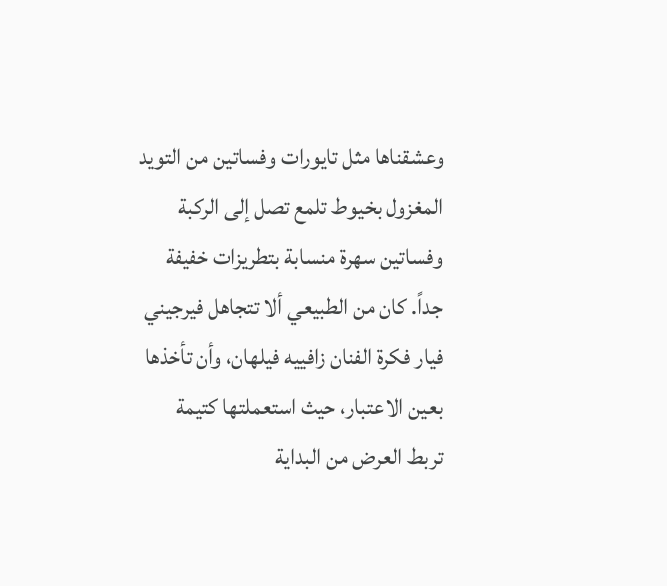وعشقناها مثل تايورات وفساتين من التويد المغزول بخيوط تلمع تصل إلى الركبة وفساتين سهرة منسابة بتطريزات خفيفة جداً. كان من الطبيعي ألا تتجاهل فيرجيني فيار فكرة الفنان زافييه فيلهان، وأن تأخذها بعين الاعتبار، حيث استعملتها كتيمة تربط العرض من البداية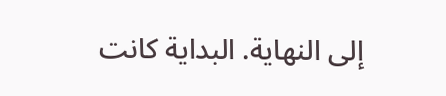إلى النهاية. البداية كانت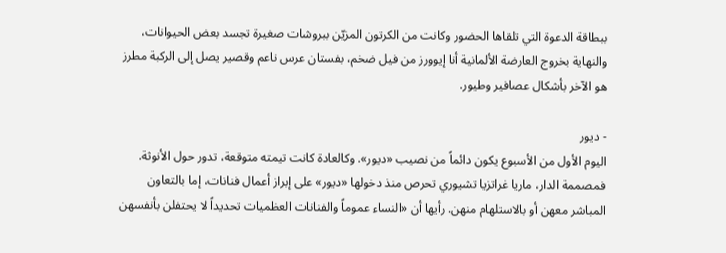ببطاقة الدعوة التي تلقاها الحضور وكانت من الكرتون المزيّن ببروشات صغيرة تجسد بعض الحيوانات، والنهاية بخروج العارضة الألمانية أنا إيوورز من فيل ضخم، بفستان عرس ناعم وقصير يصل إلى الركبة مطرز هو الآخر بأشكال عصافير وطيور.

- ديور
اليوم الأول من الأسبوع يكون دائماً من نصيب «ديور». وكالعادة كانت تيمته متوقعة، تدور حول الأنوثة. فمصممة الدار، ماريا غراتزيا تشيوري تحرص منذ دخولها «ديور» على إبراز أعمال فنانات، إما بالتعاون المباشر معهن أو بالاستلهام منهن. رأيها أن «النساء عموماً والفنانات العظميات تحديداً لا يحتفلن بأنفسهن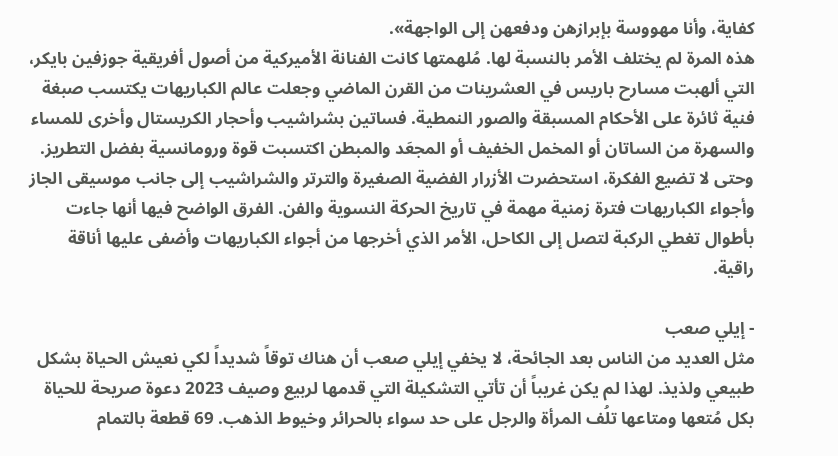كفاية، وأنا مهووسة بإبرازهن ودفعهن إلى الواجهة».
هذه المرة لم يختلف الأمر بالنسبة لها. مُلهمتها كانت الفنانة الأميركية من أصول أفريقية جوزفين بايكر، التي ألهبت مسارح باريس في العشرينات من القرن الماضي وجعلت عالم الكباريهات يكتسب صبغة فنية ثائرة على الأحكام المسبقة والصور النمطية. فساتين بشراشيب وأحجار الكريستال وأخرى للمساء والسهرة من الساتان أو المخمل الخفيف أو المجعَد والمبطن اكتسبت قوة ورومانسية بفضل التطريز. وحتى لا تضيع الفكرة، استحضرت الأزرار الفضية الصغيرة والترتر والشراشيب إلى جانب موسيقى الجاز وأجواء الكباريهات فترة زمنية مهمة في تاريخ الحركة النسوية والفن. الفرق الواضح فيها أنها جاءت بأطوال تغطي الركبة لتصل إلى الكاحل، الأمر الذي أخرجها من أجواء الكباريهات وأضفى عليها أناقة راقية.

- إيلي صعب
مثل العديد من الناس بعد الجائحة، لا يخفي إيلي صعب أن هناك توقاً شديداً لكي نعيش الحياة بشكل طبيعي ولذيذ. لهذا لم يكن غريباً أن تأتي التشكيلة التي قدمها لربيع وصيف 2023 دعوة صريحة للحياة بكل مُتعها ومتاعها تلُف المرأة والرجل على حد سواء بالحرائر وخيوط الذهب. 69 قطعة بالتمام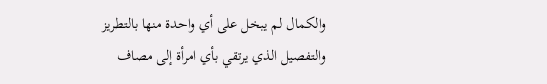والكمال لم يبخل على أي واحدة منها بالتطريز والتفصيل الذي يرتقي بأي امرأة إلى مصاف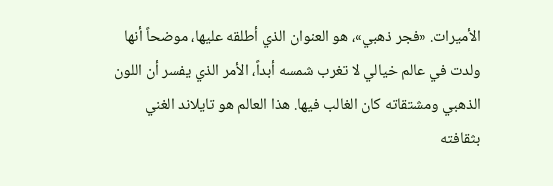الأميرات. «فجر ذهبي»، هو العنوان الذي أطلقه عليها، موضحاً أنها ولدت في عالم خيالي لا تغرب شمسه أبداً، الأمر الذي يفسر أن اللون الذهبي ومشتقاته كان الغالب فيها. هذا العالم هو تايلاند الغني بثقافته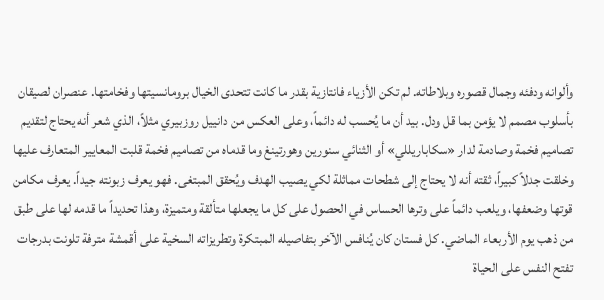وألوانه ودفئه وجمال قصوره وبلاطاته. لم تكن الأزياء فانتازية بقدر ما كانت تتحدى الخيال برومانسيتها وفخامتها. عنصران لصيقان بأسلوب مصمم لا يؤمن بما قل ودل. بيد أن ما يُحسب له دائماً، وعلى العكس من دانييل روزبيري مثلاً، الذي شعر أنه يحتاج لتقديم تصاميم فخمة وصادمة لدار «سكاباريللي» أو الثنائي سنورين وهورتينغ وما قدماه من تصاميم فخمة قلبت المعايير المتعارف عليها وخلقت جدلاً كبيراً، ثقته أنه لا يحتاج إلى شطحات مماثلة لكي يصيب الهدف ويُحقق المبتغى. فهو يعرف زبونته جيداً. يعرف مكامن قوتها وضعفها، ويلعب دائماً على وترها الحساس في الحصول على كل ما يجعلها متألقة ومتميزة، وهذا تحديداً ما قدمه لها على طبق من ذهب يوم الأربعاء الماضي. كل فستان كان يُنافس الآخر بتفاصيله المبتكرة وتطريزاته السخية على أقمشة مترفة تلونت بدرجات تفتح النفس على الحياة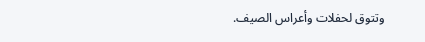وتتوق لحفلات وأعراس الصيف.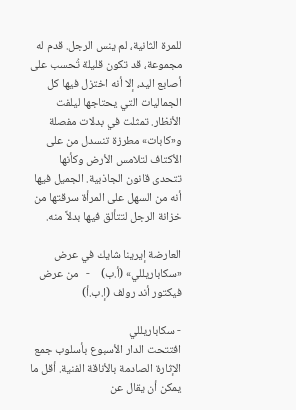للمرة الثانية، لم ينس الرجل. قدم له مجموعة، قد تكون قليلة تُحسب على أصابع اليد، إلا أنه اختزل فيها كل الجماليات التي يحتاجها ليلفت الأنظار. تمثلت في بدلات مفصلة و«كابات» مطرزة تنسدل من على الأكتاف لتلامس الأرض وكأنها تتحدى قانون الجاذبية. الجميل فيها أنه من السهل على المرأة سرقتها من خزانة الرجل لتتألق فيها بدلاً منه.

العارضة إيرينا شايك في عرض «سكاباريللي» (أ.ب)    -   من عرض فيكتور أند رولف (إ.ب.أ)

- سكاباريللي
افتتحت الدار الأسبوع بأسلوب جمع الإثارة الصادمة بالأناقة الفنية. أقل ما يمكن أن يقال عن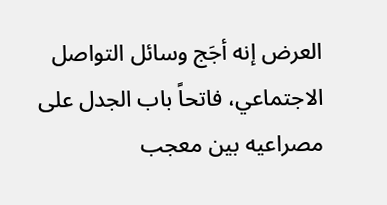العرض إنه أجَج وسائل التواصل الاجتماعي، فاتحاً باب الجدل على مصراعيه بين معجب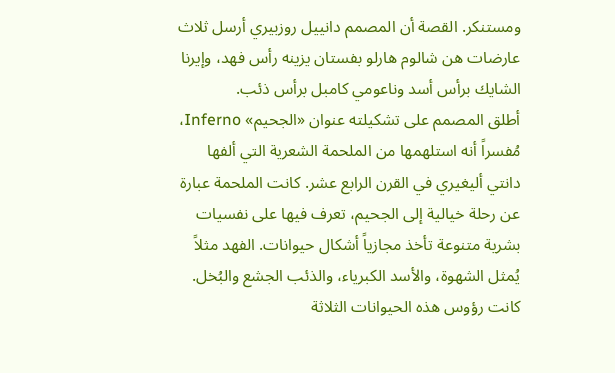ومستنكر. القصة أن المصمم دانييل روزبيري أرسل ثلاث عارضات هن شالوم هارلو بفستان يزينه رأس فهد، وإيرنا الشايك برأس أسد وناعومي كامبل برأس ذئب.
أطلق المصمم على تشكيلته عنوان «الجحيم» Inferno، مُفسراً أنه استلهمها من الملحمة الشعرية التي ألفها دانتي أليغيري في القرن الرابع عشر. كانت الملحمة عبارة عن رحلة خيالية إلى الجحيم، تعرف فيها على نفسيات بشرية متنوعة تأخذ مجازياً أشكال حيوانات. الفهد مثلاً يُمثل الشهوة، والأسد الكبرياء، والذئب الجشع والبُخل. كانت رؤوس هذه الحيوانات الثلاثة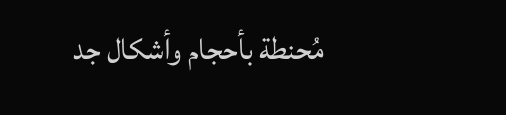مُحنطة بأحجام وأشكال جد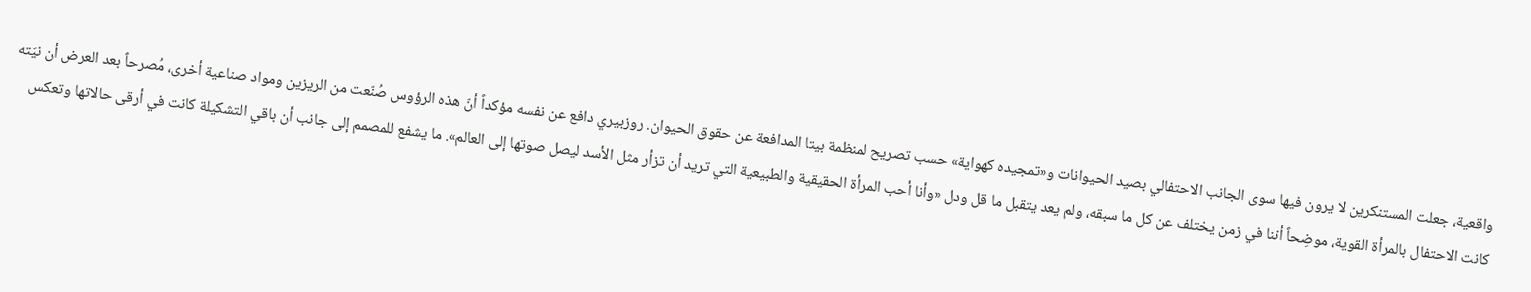واقعية، جعلت المستنكرين لا يرون فيها سوى الجانب الاحتفالي بصيد الحيوانات و«تمجيده كهواية» حسب تصريح لمنظمة بيتا المدافعة عن حقوق الحيوان. روزبيري دافع عن نفسه مؤكداً أنّ هذه الرؤوس صُنّعت من الريزين ومواد صناعية أخرى، مُصرحاً بعد العرض أن نيَته كانت الاحتفال بالمرأة القوية، موضِحاً أننا في زمن يختلف عن كل ما سبقه، ولم يعد يتقبل ما قل ودل «وأنا أحب المرأة الحقيقية والطبيعية التي تريد أن تزأر مثل الأسد ليصل صوتها إلى العالم». ما يشفع للمصمم إلى جانب أن باقي التشكيلة كانت في أرقى حالاتها وتعكس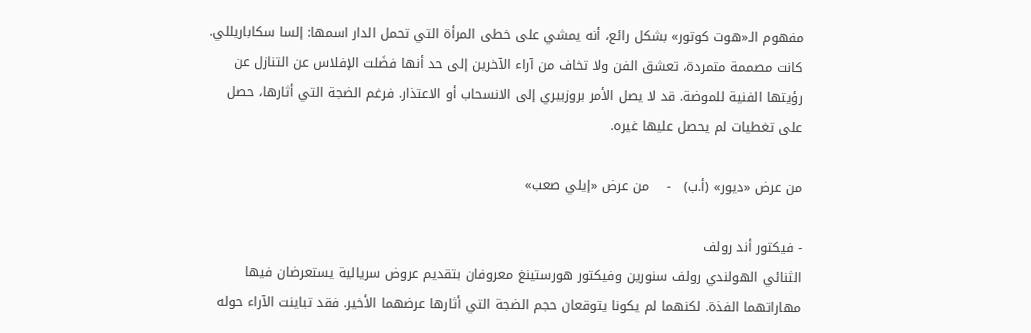مفهوم الـ«هوت كوتور» بشكل رائع، أنه يمشي على خطى المرأة التي تحمل الدار اسمها: إلسا سكاباريللي. كانت مصممة متمردة، تعشق الفن ولا تخاف من آراء الآخرين إلى حد أنها فضَلت الإفلاس عن التنازل عن رؤيتها الفنية للموضة. قد لا يصل الأمر بروزبيري إلى الانسحاب أو الاعتذار. فرغم الضجة التي أثارها، حصل على تغطيات لم يحصل عليها غيره.

من عرض «ديور» (أ.ب)   -    من عرض «إيلي صعب»

- فيكتور أند رولف
الثنائي الهولندي رولف سنورين وفيكتور هورستينغ معروفان بتقديم عروض سريالية يستعرضان فيها مهاراتهما الفذة. لكنهما لم يكونا يتوقعان حجم الضجة التي أثارها عرضهما الأخير. فقد تباينت الآراء حوله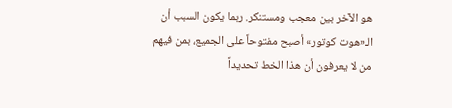هو الآخر بين معجب ومستنكر. ربما يكون السبب أن الـ«هوت كوتور» أصبح مفتوحاً على الجميع، بمن فيهم من لا يعرفون أن هذا الخط تحديداً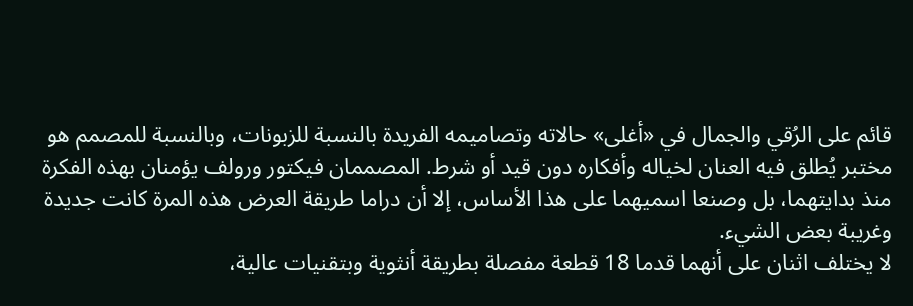قائم على الرُقي والجمال في «أغلى» حالاته وتصاميمه الفريدة بالنسبة للزبونات، وبالنسبة للمصمم هو مختبر يُطلق فيه العنان لخياله وأفكاره دون قيد أو شرط. المصممان فيكتور ورولف يؤمنان بهذه الفكرة منذ بدايتهما، بل وصنعا اسميهما على هذا الأساس، إلا أن دراما طريقة العرض هذه المرة كانت جديدة وغريبة بعض الشيء.
لا يختلف اثنان على أنهما قدما 18 قطعة مفصلة بطريقة أنثوية وبتقنيات عالية،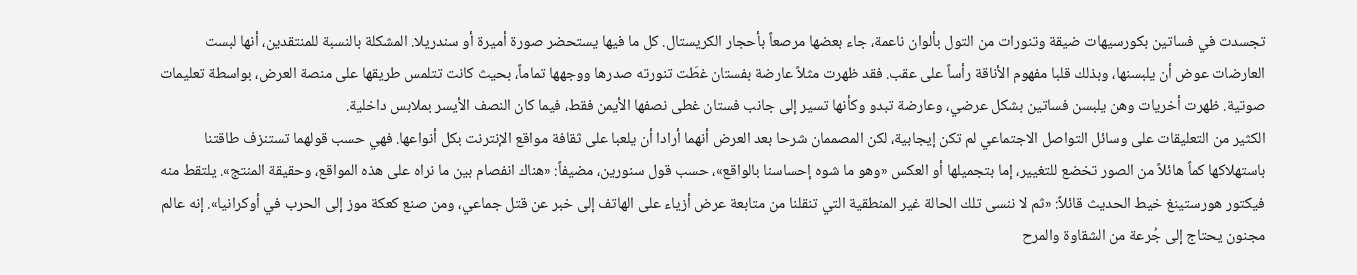تجسدت في فساتين بكورسيهات ضيقة وتنورات من التول بألوان ناعمة، جاء بعضها مرصعاً بأحجار الكريستال. كل ما فيها يستحضر صورة أميرة أو سندريلا. المشكلة بالنسبة للمنتقدين، أنها لبست العارضات عوض أن يلبسنها، وبذلك قلبا مفهوم الأناقة رأساً على عقب. فقد ظهرت مثلاً عارضة بفستان غطَت تنورته صدرها ووجهها تماماً، بحيث كانت تتلمس طريقها على منصة العرض، بواسطة تعليمات صوتية. ظهرت أخريات وهن يلبسن فساتين بشكل عرضي، وعارضة تبدو وكأنها تسير إلى جانب فستان غطى نصفها الأيمن فقط، فيما كان النصف الأيسر بملابس داخلية.
الكثير من التعليقات على وسائل التواصل الاجتماعي لم تكن إيجابية، لكن المصممان شرحا بعد العرض أنهما أرادا أن يلعبا على ثقافة مواقع الإنترنت بكل أنواعها. فهي حسب قولهما تستنزف طاقتنا باستهلاكها كماً هائلاً من الصور تخضع للتغيير، إما بتجميلها أو العكس «وهو ما شوه إحساسنا بالواقع»، حسب قول سنورين، مضيفاً: «هناك انفصام بين ما نراه على هذه المواقع، وحقيقة المنتج». يلتقط منه فيكتور هورستينغ خيط الحديث قائلاً: «ثم لا ننسى تلك الحالة غير المنطقية التي تنقلنا من متابعة عرض أزياء على الهاتف إلى خبر عن قتل جماعي، ومن صنع كعكة موز إلى الحرب في أوكرانيا». إنه عالم مجنون يحتاج إلى جُرعة من الشقاوة والمرح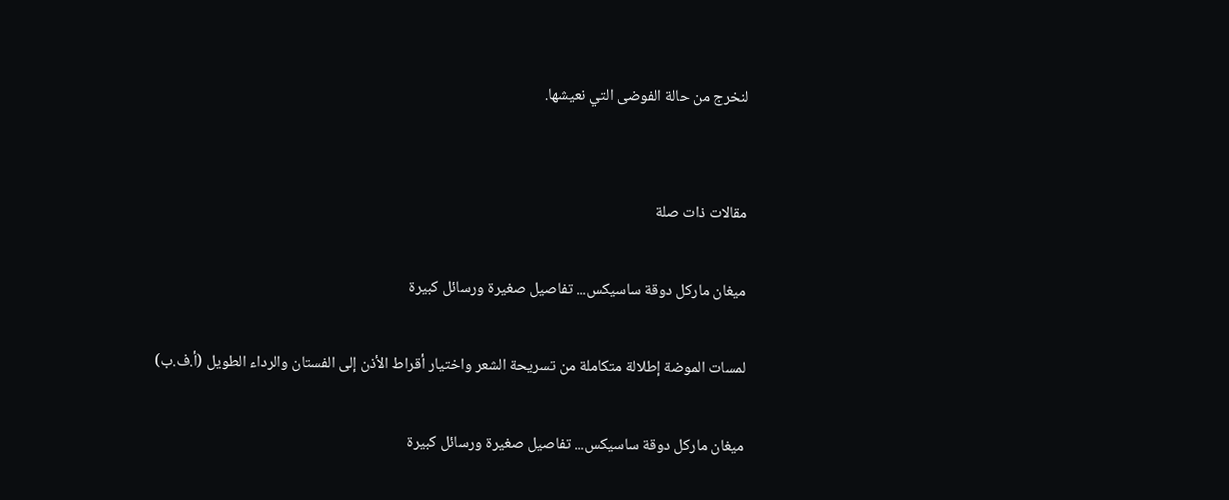لنخرج من حالة الفوضى التي نعيشها.


مقالات ذات صلة

ميغان ماركل دوقة ساسيكس... تفاصيل صغيرة ورسائل كبيرة

لمسات الموضة إطلالة متكاملة من تسريحة الشعر واختيار أقراط الأذن إلى الفستان والرداء الطويل (أ.ف.ب)

ميغان ماركل دوقة ساسيكس... تفاصيل صغيرة ورسائل كبيرة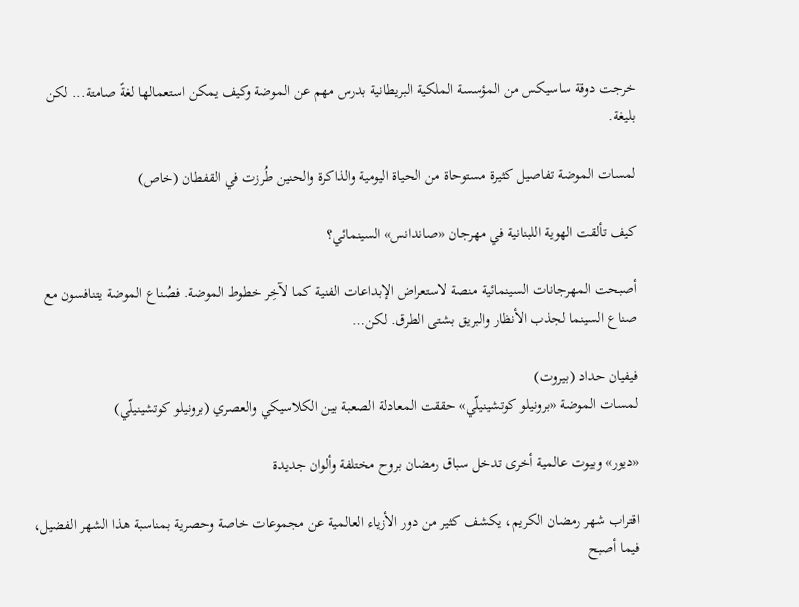خرجت دوقة ساسيكس من المؤسسة الملكية البريطانية بدرس مهم عن الموضة وكيف يمكن استعمالها لغةً صامتة... لكن بليغة.

لمسات الموضة تفاصيل كثيرة مستوحاة من الحياة اليومية والذاكرة والحنين طُرزت في القفطان (خاص)

كيف تألقت الهوية اللبنانية في مهرجان «صاندانس» السينمائي؟

أصبحت المهرجانات السينمائية منصة لاستعراض الإبداعات الفنية كما لآخِر خطوط الموضة. فصُناع الموضة يتنافسون مع صناع السينما لجذب الأنظار والبريق بشتى الطرق. لكن…

فيفيان حداد (بيروت)
لمسات الموضة «برونيلو كوتشينيلّي» حققت المعادلة الصعبة بين الكلاسيكي والعصري (برونيلو كوتشينيلّي)

«ديور» وبيوت عالمية أخرى تدخل سباق رمضان بروح مختلفة وألوان جديدة

اقتراب شهر رمضان الكريم، يكشف كثير من دور الأزياء العالمية عن مجموعات خاصة وحصرية بمناسبة هذا الشهر الفضيل، فيما أصبح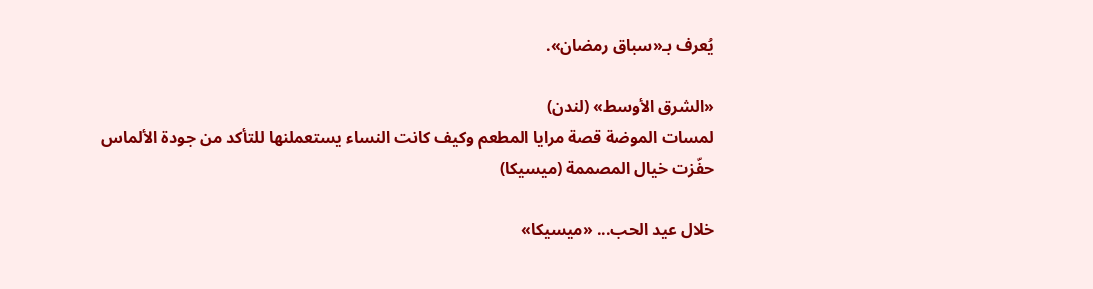يُعرف بـ«سباق رمضان».

«الشرق الأوسط» (لندن)
لمسات الموضة قصة مرايا المطعم وكيف كانت النساء يستعملنها للتأكد من جودة الألماس حفّزت خيال المصممة (ميسيكا)

خلال عيد الحب... «ميسيكا»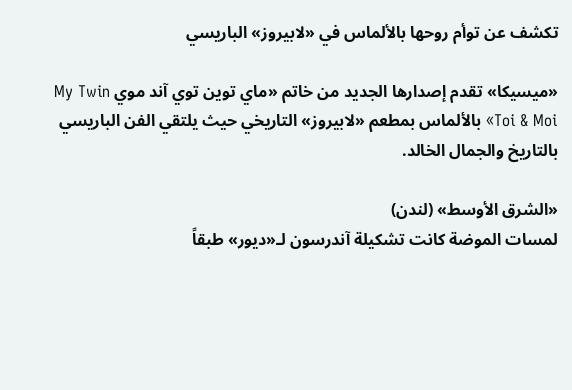تكشف عن توأم روحها بالألماس في «لابيروز» الباريسي

«ميسيكا» تقدم إصدارها الجديد من خاتم «ماي توين توي آند موي My Twin Toi & Moi» بالألماس بمطعم «لابيروز» التاريخي حيث يلتقي الفن الباريسي بالتاريخ والجمال الخالد.

«الشرق الأوسط» (لندن)
لمسات الموضة كانت تشكيلة آندرسون لـ«ديور» طبقاً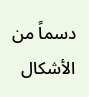دسماً من الأشكال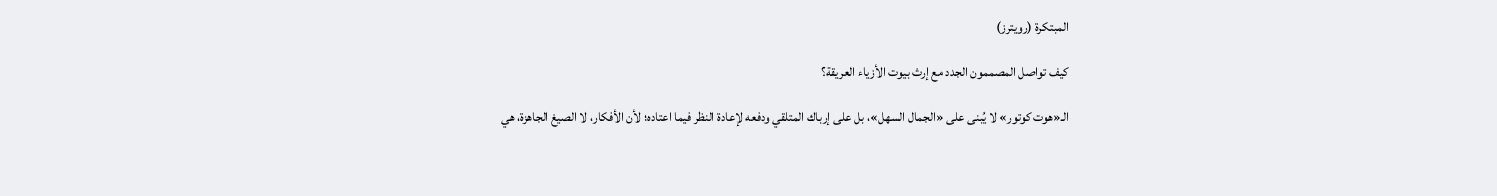المبتكرة (رويترز)

كيف تواصل المصممون الجدد مع إرث بيوت الأزياء العريقة؟

الـ«هوت كوتور» لا يُبنى على «الجمال السهل»، بل على إرباك المتلقي ودفعه لإعادة النظر فيما اعتاده؛ لأن الأفكار، لا الصيغ الجاهزة، هي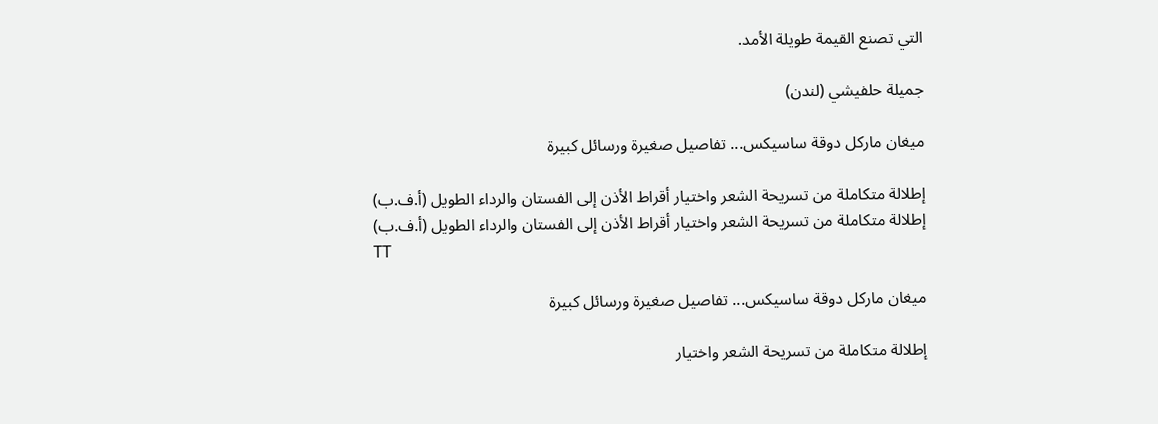التي تصنع القيمة طويلة الأمد.

جميلة حلفيشي (لندن)

ميغان ماركل دوقة ساسيكس... تفاصيل صغيرة ورسائل كبيرة

إطلالة متكاملة من تسريحة الشعر واختيار أقراط الأذن إلى الفستان والرداء الطويل (أ.ف.ب)
إطلالة متكاملة من تسريحة الشعر واختيار أقراط الأذن إلى الفستان والرداء الطويل (أ.ف.ب)
TT

ميغان ماركل دوقة ساسيكس... تفاصيل صغيرة ورسائل كبيرة

إطلالة متكاملة من تسريحة الشعر واختيار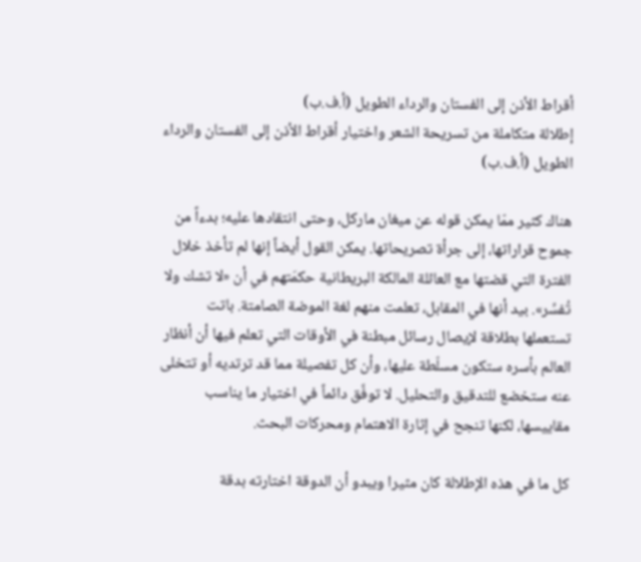أقراط الأذن إلى الفستان والرداء الطويل (أ.ف.ب)
إطلالة متكاملة من تسريحة الشعر واختيار أقراط الأذن إلى الفستان والرداء الطويل (أ.ف.ب)

هناك كثير ممّا يمكن قوله عن ميغان ماركل، وحتى انتقادها عليه؛ بدءاً من جموح قراراتها، إلى جرأة تصريحاتها. يمكن القول أيضاً إنها لم تأخذ خلال الفترة التي قضتها مع العائلة المالكة البريطانية حكمَتهم في أن «لا تشك ولا تُفسِّر». بيد أنها في المقابل، تعلمت منهم لغة الموضة الصامتة. باتت تستعملها بطلاقة لإيصال رسائل مبطنة في الأوقات التي تعلم فيها أن أنظار العالم بأسره ستكون مسلّطة عليها، وأن كل تفصيلة مما قد ترتديه أو تتخلى عنه ستخضع للتدقيق والتحليل. لا توفَّق دائماً في اختيار ما يناسب مقاييسها، لكنها تنجح في إثارة الاهتمام ومحركات البحث.

كل ما في هذه الإطلالة كان مثيرا ويبدو أن الدوقة اختارته بدقة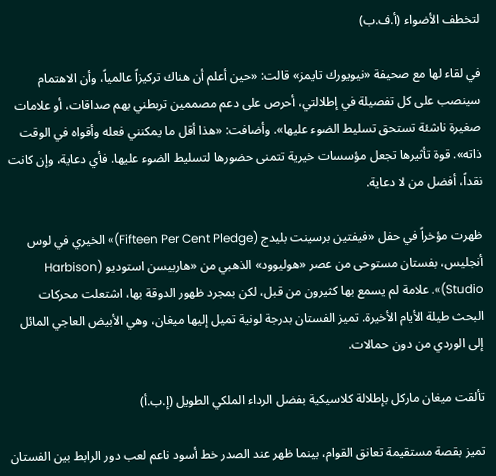لتخطف الأضواء (أ.ف.ب)

في لقاء لها مع صحيفة «نيويورك تايمز» قالت: «حين أعلم أن هناك تركيزاً عالمياً، وأن الاهتمام سينصب على كل تفصيلة في إطلالتي، أحرص على دعم مصممين تربطني بهم صداقات، أو علامات صغيرة ناشئة تستحق تسليط الضوء عليها». وأضافت: «هذا أقل ما يمكنني فعله وأقواه في الوقت ذاته». قوة تأثيرها تجعل مؤسسات خيرية تتمنى حضورها لتسليط الضوء عليها. فأي دعاية، وإن كانت نقداً، أفضل من لا دعاية.

ظهرت مؤخراً في حفل «فيفتين برسينت بليدج (Fifteen Per Cent Pledge)» الخيري في لوس أنجليس، بفستان مستوحى من عصر «هوليوود» الذهبي من «هاربيسن استوديو (Harbison Studio)». علامة لم يسمع بها كثيرون من قبل، لكن بمجرد ظهور الدوقة بها، اشتعلت محركات البحث طيلة الأيام الأخيرة. تميز الفستان بدرجة لونية تميل إليها ميغان، وهي الأبيض العاجي المائل إلى الوردي من دون حمالات.

تألقت ميغان ماركل بإطلالة كلاسيكية بفضل الرداء الملكي الطويل (إ.ب.أ)

تميز بقصة مستقيمة تعانق القوام، بينما ظهر عند الصدر خط أسود ناعم لعب دور الرابط بين الفستان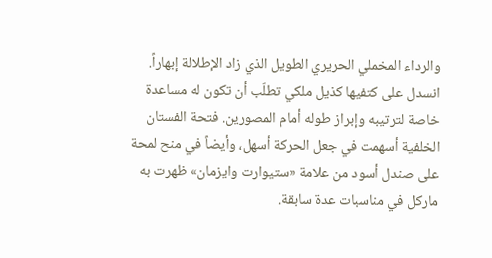والرداء المخملي الحريري الطويل الذي زاد الإطلالة إبهاراً. انسدل على كتفيها كذيل ملكي تطلّب أن تكون له مساعدة خاصة لترتيبه وإبراز طوله أمام المصورين. فتحة الفستان الخلفية أسهمت في جعل الحركة أسهل، وأيضاً في منح لمحة على صندل أسود من علامة «ستيوارت وايزمان» ظهرت به ماركل في مناسبات عدة سابقة.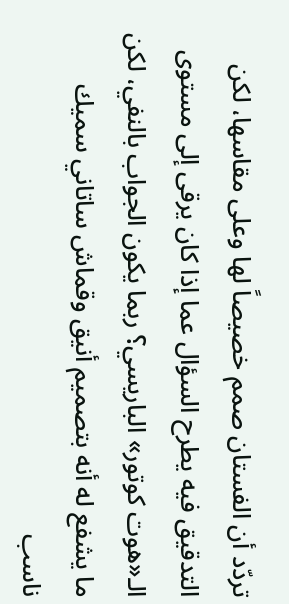تردّد أن الفستان صمم خصيصاً لها وعلى مقاسها، لكن التدقيق فيه يطرح السؤال عما إذا كان يرقى إلى مستوى الـ«هوت كوتور» الباريسي؟ ربما يكون الجواب بالنفي، لكن ما يشفع له أنه بتصميم أنيق وقماش ساتاني سميك ناسب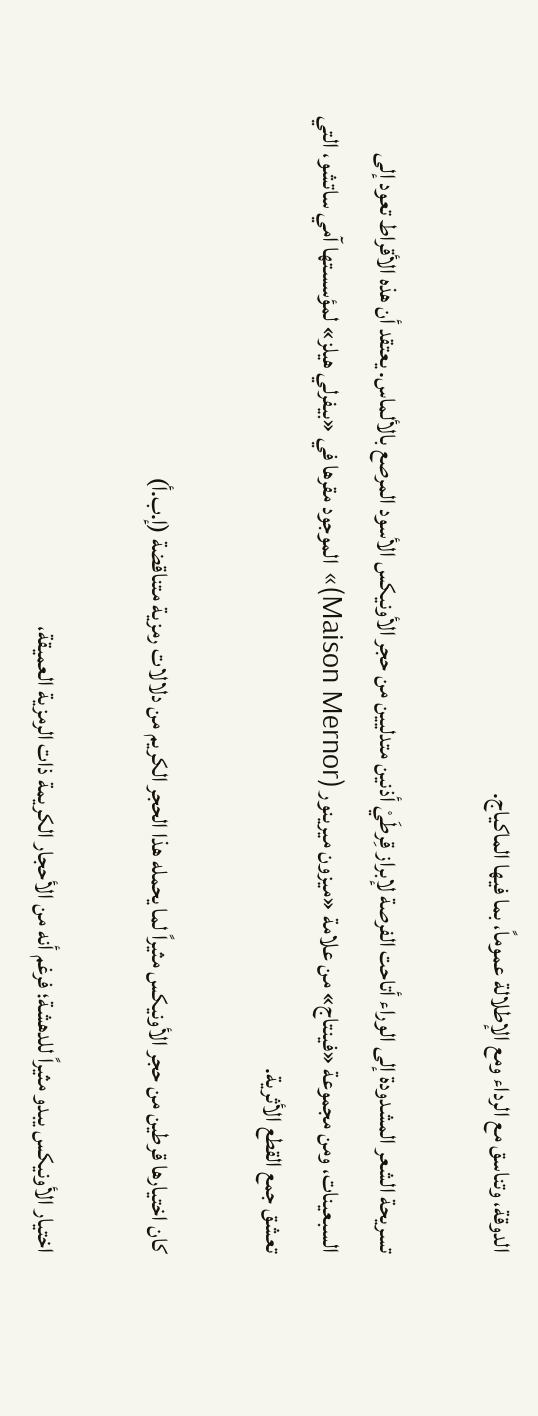الدوقة، وتناسق مع الرداء ومع الإطلالة عموماً، بما فيها الماكياج.

تسريحة الشعر المشدودة إلى الوراء أتاحت الفرصة لإبراز قِرطَيْ أذنين متدليين من حجر الأونيكس الأسود المرصع بالألماس. يعتقد أن هذه الأقراط تعود إلى السبعينات، ومن مجموعة «فينتاج» من علامة «ميزون ميرينور (Maison Mernor)» الموجود مقرها في «بيفرلي هيلز» لمؤسستها آمي ساتشو، التي تعشق جمع القطع الأثرية.

كان اختيارها قرطين من حجر الأونيكس مثيراً لما يحمله هذا الحجر الكريم من دلالات رمزية متناقضة (إ.ب.أ)

اختيار الأونيكس يبدو مثيراً للدهشة؛ فرغم أنه من الأحجار الكريمة ذات الرمزية العميقة،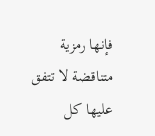فإنها رمزية متناقضة لا تتفق عليها كل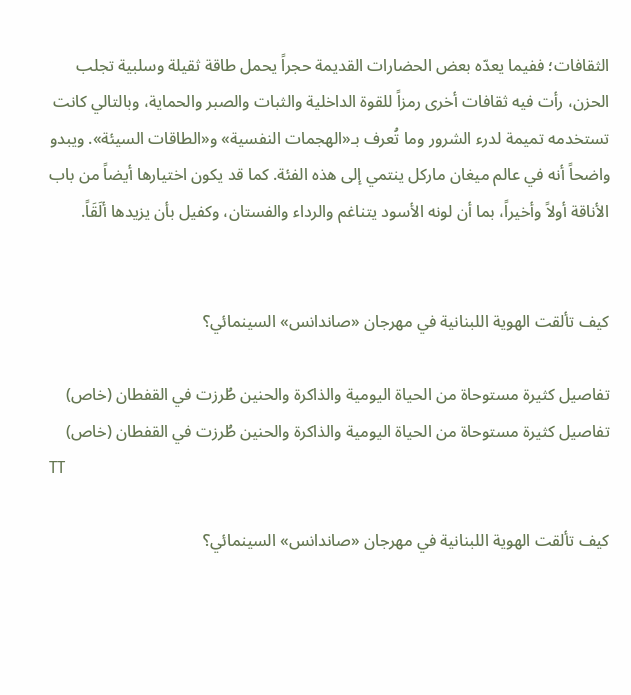الثقافات؛ ففيما يعدّه بعض الحضارات القديمة حجراً يحمل طاقة ثقيلة وسلبية تجلب الحزن، رأت فيه ثقافات أخرى رمزاً للقوة الداخلية والثبات والصبر والحماية، وبالتالي كانت تستخدمه تميمة لدرء الشرور وما تُعرف بـ«الهجمات النفسية» و«الطاقات السيئة». ويبدو واضحاً أنه في عالم ميغان ماركل ينتمي إلى هذه الفئة. كما قد يكون اختيارها أيضاً من باب الأناقة أولاً وأخيراً، بما أن لونه الأسود يتناغم والرداء والفستان، وكفيل بأن يزيدها ألَقَاً.


كيف تألقت الهوية اللبنانية في مهرجان «صاندانس» السينمائي؟

تفاصيل كثيرة مستوحاة من الحياة اليومية والذاكرة والحنين طُرزت في القفطان (خاص)
تفاصيل كثيرة مستوحاة من الحياة اليومية والذاكرة والحنين طُرزت في القفطان (خاص)
TT

كيف تألقت الهوية اللبنانية في مهرجان «صاندانس» السينمائي؟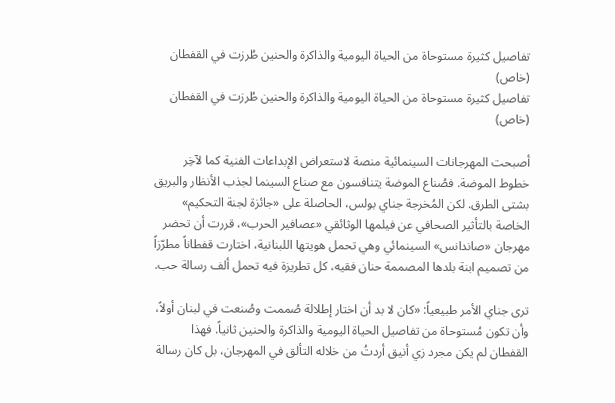تفاصيل كثيرة مستوحاة من الحياة اليومية والذاكرة والحنين طُرزت في القفطان (خاص)
تفاصيل كثيرة مستوحاة من الحياة اليومية والذاكرة والحنين طُرزت في القفطان (خاص)

أصبحت المهرجانات السينمائية منصة لاستعراض الإبداعات الفنية كما لآخِر خطوط الموضة. فصُناع الموضة يتنافسون مع صناع السينما لجذب الأنظار والبريق بشتى الطرق. لكن المُخرجة جناي بولس، الحاصلة على «جائزة لجنة التحكيم» الخاصة بالتأثير الصحافي عن فيلمها الوثائقي «عصافير الحرب»، قررت أن تحضر مهرجان «صاندانس» السينمائي وهي تحمل هويتها اللبنانية، اختارت قفطاناً مطرّزاً من تصميم ابنة بلدها المصممة حنان فقيه، كل تطريزة فيه تحمل ألف رسالة حب.

ترى جناي الأمر طبيعياً: «كان لا بد أن اختار إطلالة صُممت وصُنعت في لبنان أولاً، وأن تكون مُستوحاة من تفاصيل الحياة اليومية والذاكرة والحنين ثانياً. فهذا القفطان لم يكن مجرد زي أنيق أردتُ من خلاله التألق في المهرجان، بل كان رسالة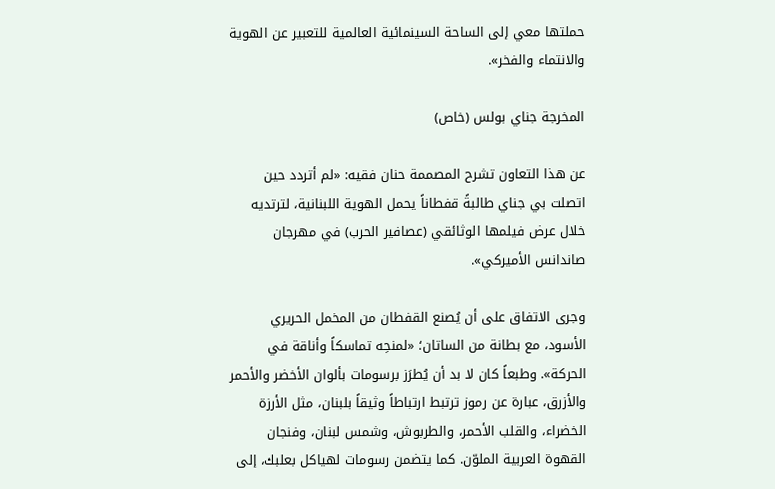حملتها معي إلى الساحة السينمائية العالمية للتعبير عن الهوية والانتماء والفخر».

المخرجة جناي بولس (خاص)

عن هذا التعاون تشرح المصممة حنان فقيه: «لم أتردد حين اتصلت بي جناي طالبةً قفطاناً يحمل الهوية اللبنانية، لترتديه خلال عرض فيلمها الوثائقي (عصافير الحرب) في مهرجان صاندانس الأميركي».

وجرى الاتفاق على أن يُصنع القفطان من المخمل الحريري الأسود، مع بطانة من الساتان؛ «لمنحِه تماسكاً وأناقة في الحركة». وطبعاً كان لا بد أن يُطرَز برسومات بألوان الأخضر والأحمر والأزرق، عبارة عن رموز ترتبط ارتباطاً وثيقاً بلبنان، مثل الأرزة الخضراء، والقلب الأحمر، والطربوش، وشمس لبنان، وفنجان القهوة العربية الملوّن. كما يتضمن رسومات لهياكل بعلبك، إلى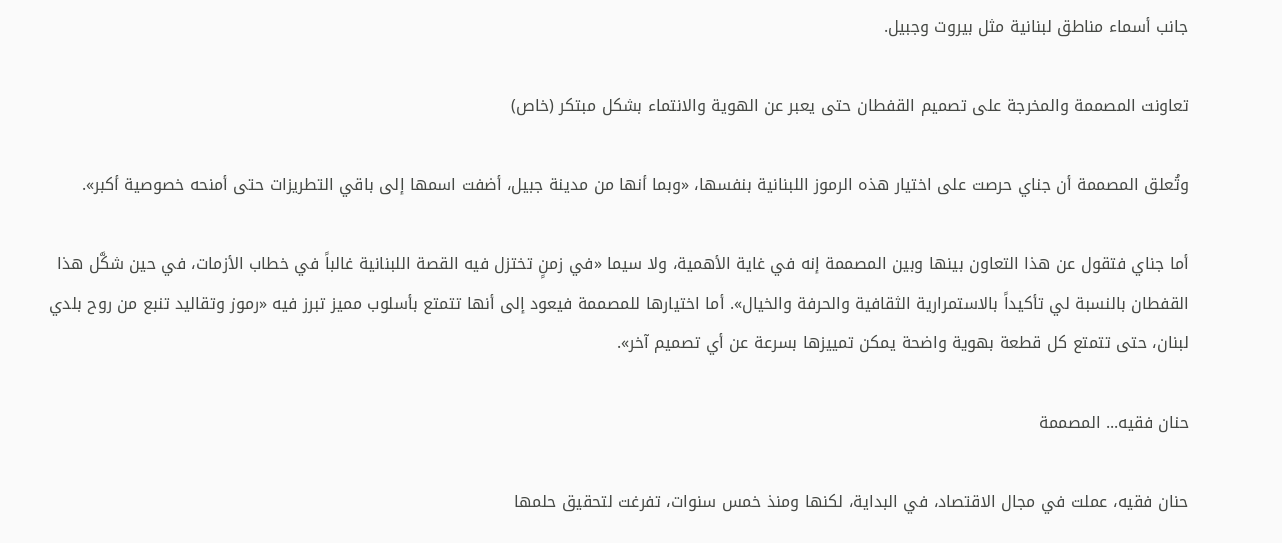جانب أسماء مناطق لبنانية مثل بيروت وجبيل.

تعاونت المصممة والمخرجة على تصميم القفطان حتى يعبر عن الهوية والانتماء بشكل مبتكر (خاص)

وتُعلق المصممة أن جناي حرصت على اختيار هذه الرموز اللبنانية بنفسها، «وبما أنها من مدينة جبيل، أضفت اسمها إلى باقي التطريزات حتى أمنحه خصوصية أكبر».

أما جناي فتقول عن هذا التعاون بينها وبين المصممة إنه في غاية الأهمية، ولا سيما «في زمنٍ تختزل فيه القصة اللبنانية غالباً في خطاب الأزمات، في حين شكَّل هذا القفطان بالنسبة لي تأكيداً بالاستمرارية الثقافية والحرفة والخيال». أما اختيارها للمصممة فيعود إلى أنها تتمتع بأسلوب مميز تبرز فيه «رموز وتقاليد تنبع من روح بلدي لبنان، حتى تتمتع كل قطعة بهوية واضحة يمكن تمييزها بسرعة عن أي تصميم آخر».

حنان فقيه... المصممة

حنان فقيه، عملت في مجال الاقتصاد، في البداية، لكنها ومنذ خمس سنوات، تفرغت لتحقيق حلمها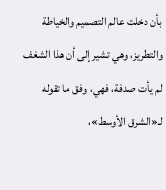بأن دخلت عالم التصميم والخياطة والتطريز، وهي تشير إلى أن هذا الشغف لم يأت صدفة، فهي، وفق ما تقوله لـ«الشرق الأوسط»،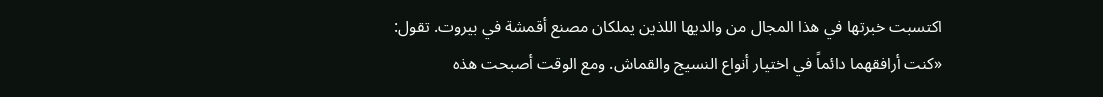اكتسبت خبرتها في هذا المجال من والديها اللذين يملكان مصنع أقمشة في بيروت. تقول: «كنت أرافقهما دائماً في اختيار أنواع النسيج والقماش. ومع الوقت أصبحت هذه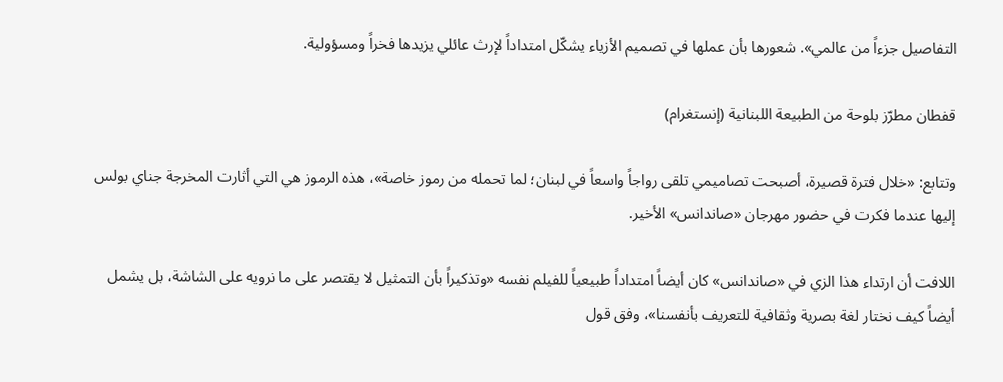التفاصيل جزءاً من عالمي». شعورها بأن عملها في تصميم الأزياء يشكّل امتداداً لإرث عائلي يزيدها فخراً ومسؤولية.

قفطان مطرّز بلوحة من الطبيعة اللبنانية (إنستغرام)

وتتابع: «خلال فترة قصيرة، أصبحت تصاميمي تلقى رواجاً واسعاً في لبنان؛ لما تحمله من رموز خاصة»، هذه الرموز هي التي أثارت المخرجة جناي بولس إليها عندما فكرت في حضور مهرجان «صاندانس» الأخير.

اللافت أن ارتداء هذا الزي في «صاندانس» كان أيضاً امتداداً طبيعياً للفيلم نفسه «وتذكيراً بأن التمثيل لا يقتصر على ما نرويه على الشاشة، بل يشمل أيضاً كيف نختار لغة بصرية وثقافية للتعريف بأنفسنا»، وفق قول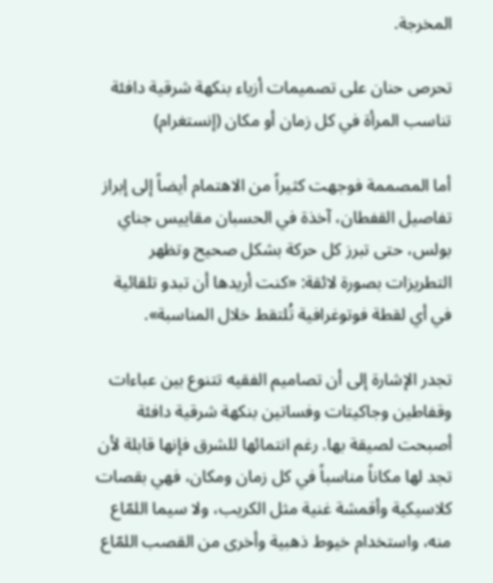المخرجة.

تحرص حنان على تصميمات أزياء بنكهة شرقية دافئة تناسب المرأة في كل زمان أو مكان (إنستغرام)

أما المصممة فوجهت كثيراً من الاهتمام أيضاً إلى إبراز تفاصيل القفطان، آخذة في الحسبان مقاييس جناي بولس، حتى تبرز كل حركة بشكل صحيح وتظهر التطريزات بصورة لائقة: «كنت أريدها أن تبدو تلقائية في أي لقطة فوتوغرافية تُلتقط خلال المناسبة».

تجدر الإشارة إلى أن تصاميم الفقيه تتنوع بين عباءات وقفاطين وجاكيتات وفساتين بنكهة شرقية دافئة أصبحت لصيقة بها. رغم انتمائها للشرق فإنها قابلة لأن تجد لها مكاناً مناسباً في كل زمان ومكان، فهي بقصات كلاسيكية وأقمشة غنية مثل الكريب، ولا سيما اللمّاع منه، واستخدام خيوط ذهبية وأخرى من القصب اللمّاع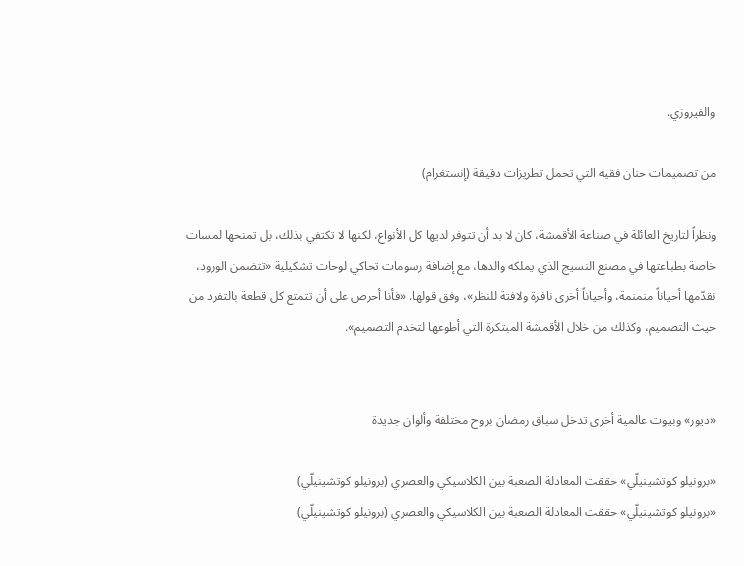والفيروزي.

من تصميمات حنان فقيه التي تحمل تطريزات دقيقة (إنستغرام)

ونظراً لتاريخ العائلة في صناعة الأقمشة، كان لا بد أن تتوفر لديها كل الأنواع، لكنها لا تكتفي بذلك، بل تمنحها لمسات خاصة بطباعتها في مصنع النسيج الذي يملكه والدها، مع إضافة رسومات تحاكي لوحات تشكيلية «تتضمن الورود، نقدّمها أحياناً منمنمة، وأحياناً أخرى نافرة ولافتة للنظر»، وفق قولها. «فأنا أحرص على أن تتمتع كل قطعة بالتفرد من حيث التصميم، وكذلك من خلال الأقمشة المبتكرة التي أطوعها لتخدم التصميم».


«ديور» وبيوت عالمية أخرى تدخل سباق رمضان بروح مختلفة وألوان جديدة

«برونيلو كوتشينيلّي» حققت المعادلة الصعبة بين الكلاسيكي والعصري (برونيلو كوتشينيلّي)
«برونيلو كوتشينيلّي» حققت المعادلة الصعبة بين الكلاسيكي والعصري (برونيلو كوتشينيلّي)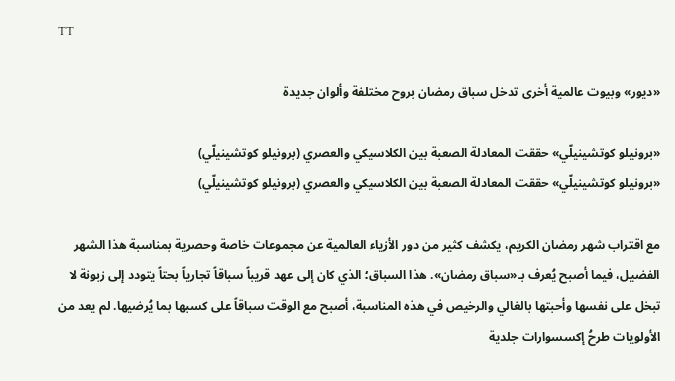TT

«ديور» وبيوت عالمية أخرى تدخل سباق رمضان بروح مختلفة وألوان جديدة

«برونيلو كوتشينيلّي» حققت المعادلة الصعبة بين الكلاسيكي والعصري (برونيلو كوتشينيلّي)
«برونيلو كوتشينيلّي» حققت المعادلة الصعبة بين الكلاسيكي والعصري (برونيلو كوتشينيلّي)

مع اقتراب شهر رمضان الكريم، يكشف كثير من دور الأزياء العالمية عن مجموعات خاصة وحصرية بمناسبة هذا الشهر الفضيل، فيما أصبح يُعرف بـ«سباق رمضان». هذا السباق؛ الذي كان إلى عهد قريباً سباقاً تجارياً بحتاً يتودد إلى زبونة لا تبخل على نفسها وأحبتها بالغالي والرخيص في هذه المناسبة، أصبح مع الوقت سباقاً على كسبها بما يُرضيها. لم يعد من الأولويات طرحُ إكسسوارات جلدية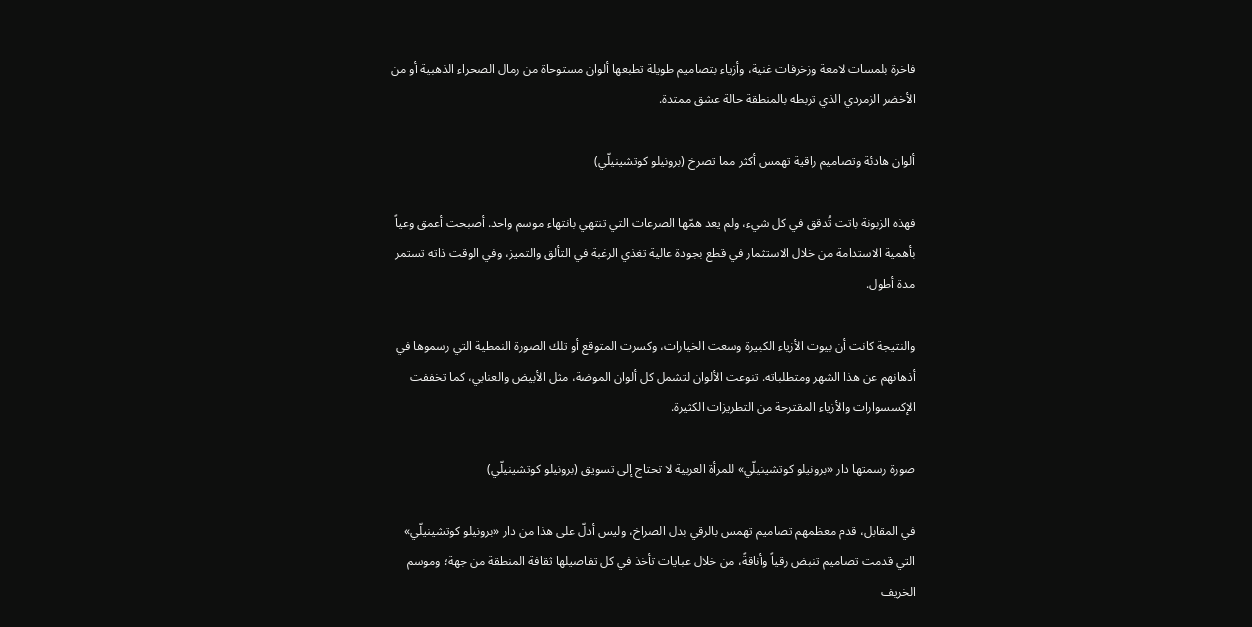فاخرة بلمسات لامعة وزخرفات غنية، وأزياء بتصاميم طويلة تطبعها ألوان مستوحاة من رمال الصحراء الذهبية أو من الأخضر الزمردي الذي تربطه بالمنطقة حالة عشق ممتدة.

ألوان هادئة وتصاميم راقية تهمس أكثر مما تصرخ (برونيلو كوتشينيلّي)

فهذه الزبونة باتت تُدقق في كل شيء، ولم يعد همّها الصرعات التي تنتهي بانتهاء موسم واحد. أصبحت أعمق وعياً بأهمية الاستدامة من خلال الاستثمار في قطع بجودة عالية تغذي الرغبة في التألق والتميز، وفي الوقت ذاته تستمر مدة أطول.

والنتيجة كانت أن بيوت الأزياء الكبيرة وسعت الخيارات، وكسرت المتوقع أو تلك الصورة النمطية التي رسموها في أذهانهم عن هذا الشهر ومتطلباته. تنوعت الألوان لتشمل كل ألوان الموضة، مثل الأبيض والعنابي، كما تخففت الإكسسوارات والأزياء المقترحة من التطريزات الكثيرة.

صورة رسمتها دار «برونيلو كوتشينيلّي» للمرأة العربية لا تحتاج إلى تسويق (برونيلو كوتشينيلّي)

في المقابل، قدم معظمهم تصاميم تهمس بالرقي بدل الصراخ، وليس أدلّ على هذا من دار «برونيلو كوتشينيلّي» التي قدمت تصاميم تنبض رقياً وأناقةً، من خلال عبايات تأخذ في كل تفاصيلها ثقافة المنطقة من جهة؛ وموسم الخريف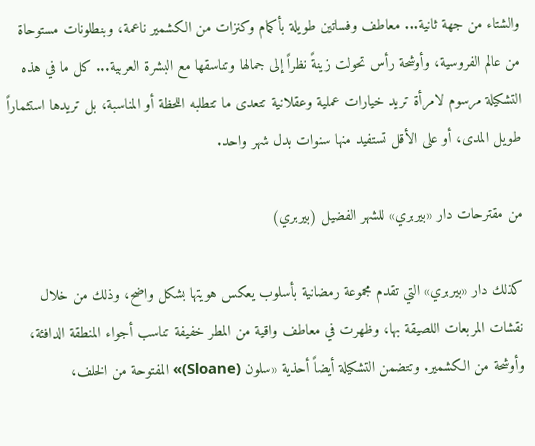والشتاء من جهة ثانية... معاطف وفساتين طويلة بأكمام وكنزات من الكشمير ناعمة، وبنطلونات مستوحاة من عالم الفروسية، وأوشحة رأس تحولت زينةً نظراً إلى جمالها وتناسقها مع البشرة العربية... كل ما في هذه التشكيلة مرسوم لامرأة تريد خيارات عملية وعقلانية تتعدى ما تتطلبه اللحظة أو المناسبة، بل تريدها استثماراً طويل المدى، أو على الأقل تستفيد منها سنوات بدل شهر واحد.

من مقترحات دار «بيربري» للشهر الفضيل (بيربري)

كذلك دار «بيربري» التي تقدم مجموعة رمضانية بأسلوب يعكس هويتها بشكل واضح، وذلك من خلال نقشات المربعات اللصيقة بها، وظهرت في معاطف واقية من المطر خفيفة تناسب أجواء المنطقة الدافئة، وأوشحة من الكشمير. وتتضمن التشكيلة أيضاً أحذية «سلون (Sloane)» المفتوحة من الخلف،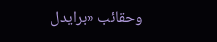وحقائب «برايدل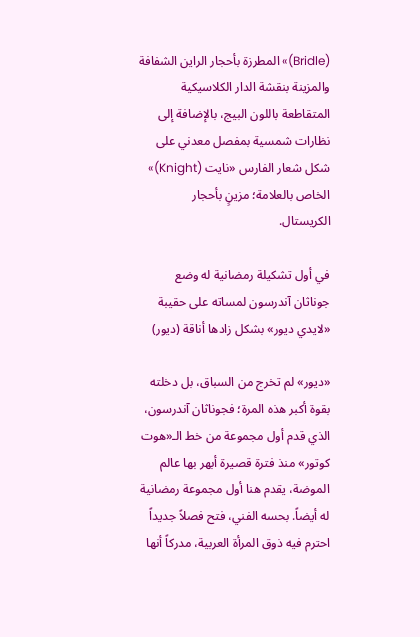(Bridle)» المطرزة بأحجار الراين الشفافة والمزينة بنقشة الدار الكلاسيكية المتقاطعة باللون البيج، بالإضافة إلى نظارات شمسية بمفصل معدني على شكل شعار الفارس «نايت (Knight)» الخاص بالعلامة؛ مزينٍ بأحجار الكريستال.

في أول تشكيلة رمضانية له وضع جوناثان آندرسون لمساته على حقيبة «لايدي ديور» بشكل زادها أناقة (ديور)

«ديور» لم تخرج من السباق، بل دخلته بقوة أكبر هذه المرة؛ فجوناثان آندرسون، الذي قدم أول مجموعة من خط الـ«هوت كوتور» منذ فترة قصيرة أبهر بها عالم الموضة، يقدم هنا أول مجموعة رمضانية له أيضاً. بحسه الفني، فتح فصلاً جديداً احترم فيه ذوق المرأة العربية، مدركاً أنها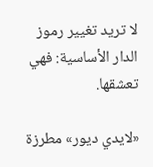لا تريد تغيير رموز الدار الأساسية: فهي تعشقها.

«لايدي ديور» مطرزة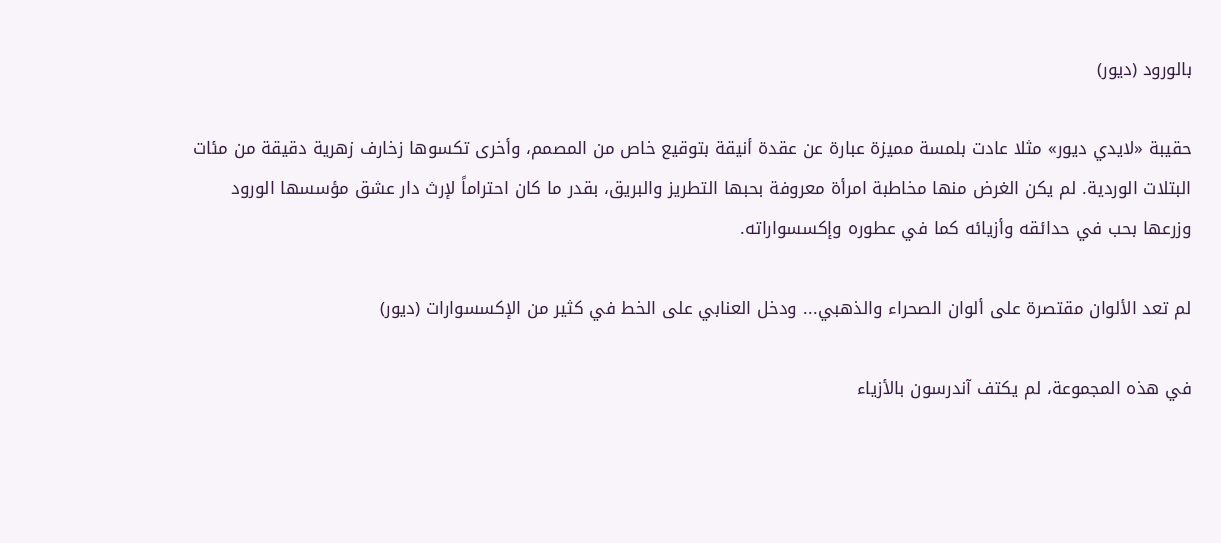بالورود (ديور)

حقيبة «لايدي ديور» مثلا عادت بلمسة مميزة عبارة عن عقدة أنيقة بتوقيع خاص من المصمم، وأخرى تكسوها زخارف زهرية دقيقة من مئات البتلات الوردية. لم يكن الغرض منها مخاطبة امرأة معروفة بحبها التطريز والبريق، بقدر ما كان احتراماً لإرث دار عشق مؤسسها الورود وزرعها بحب في حدائقه وأزيائه كما في عطوره وإكسسواراته.

لم تعد الألوان مقتصرة على ألوان الصحراء والذهبي... ودخل العنابي على الخط في كثير من الإكسسوارات (ديور)

في هذه المجموعة، لم يكتف آندرسون بالأزياء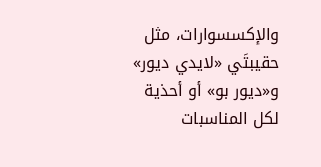والإكسسوارات، مثل حقيبتَي «لايدي ديور» و«ديور بو» أو أحذية لكل المناسبات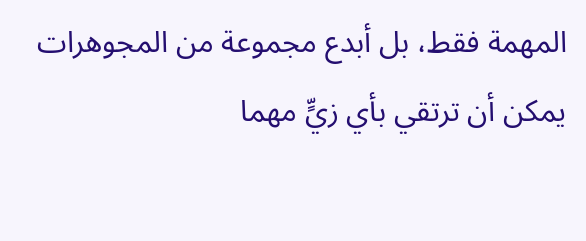المهمة فقط، بل أبدع مجموعة من المجوهرات يمكن أن ترتقي بأي زيٍّ مهما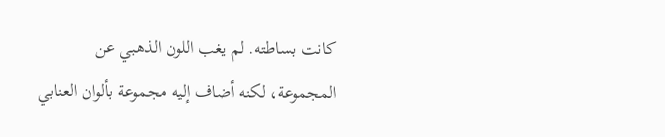كانت بساطته. لم يغب اللون الذهبي عن المجموعة، لكنه أضاف إليه مجموعة بألوان العنابي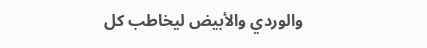والوردي والأبيض ليخاطب كل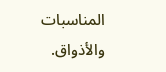المناسبات والأذواق.